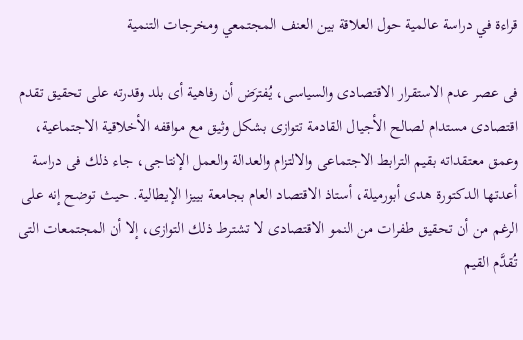قراءة في دراسة عالمية حول العلاقة بين العنف المجتمعي ومخرجات التنمية

فى عصر عدم الاستقرار الاقتصادى والسياسى، يُفترَض أن رفاهية أى بلد وقدرته على تحقيق تقدم اقتصادى مستدام لصالح الأجيال القادمة تتوازى بشكل وثيق مع مواقفه الأخلاقية الاجتماعية، وعمق معتقداته بقيم الترابط الاجتماعى والالتزام والعدالة والعمل الإنتاجى، جاء ذلك فى دراسة أعدتها الدكتورة هدى أبورميلة، أستاذ الاقتصاد العام بجامعة بييزا الإيطالية. حيث توضح إنه على الرغم من أن تحقيق طفرات من النمو الاقتصادى لا تشترط ذلك التوازى، إلا أن المجتمعات التى تُقدَّم القيم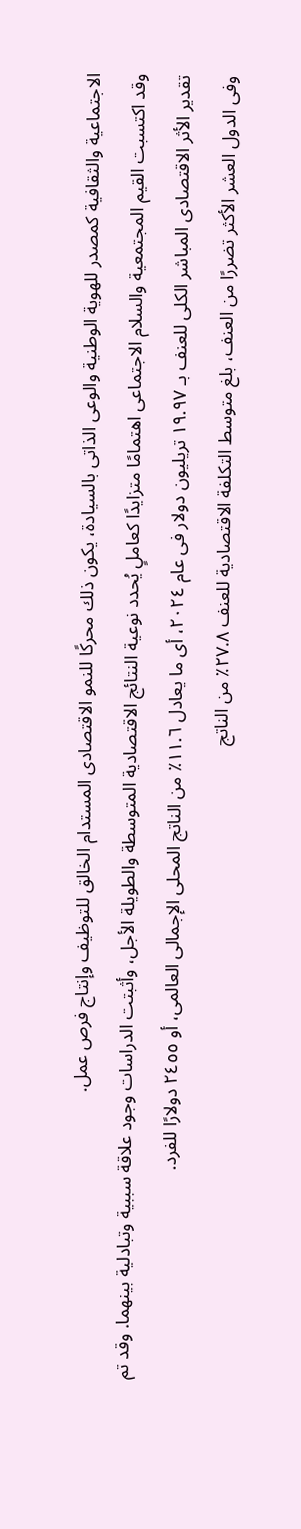الاجتماعية والثقافية كمصدر للهوية الوطنية والوعى الذاتى بالسيادة، يكون ذلك محركًا للنمو الاقتصادى المستدام الخالق للتوظيف وإنتاج فرص عمل.
وقد اكتسبت القيم المجتمعية والسلام الاجتماعى اهتمامًا متزايدًا كعاملٍ يُحدد نوعية النتائج الاقتصادية المتوسطة والطويلة الأجل، وأثبتت الدراسات وجود علاقة سببية وتبادلية بينهما. وقد تم تقدير الأثر الاقتصادى المباشر الكلى للعنف بـ ١٩.٩٧ تريليون دولار فى عام ٢٠٢٤، أى ما يعادل ١١.٦٪ من الناتج المحلى الإجمالى العالمى، أو ٢٤٥٥ دولارًا للفرد.
وفى الدول العشر الأكثر تضررًا من العنف، بلغ متوسط التكلفة الاقتصادية للعنف ٢٧.٨٪ من الناتج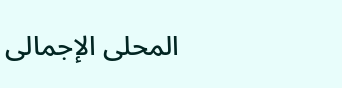المحلى الإجمالى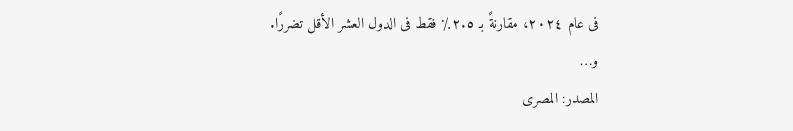فى عام ٢٠٢٤، مقارنةً بـ ٢.٥٪ فقط فى الدول العشر الأقل تضررًا. و…
المصدر: المصرى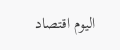اليوم اقتصاد